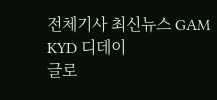전체기사 최신뉴스 GAM
KYD 디데이
글로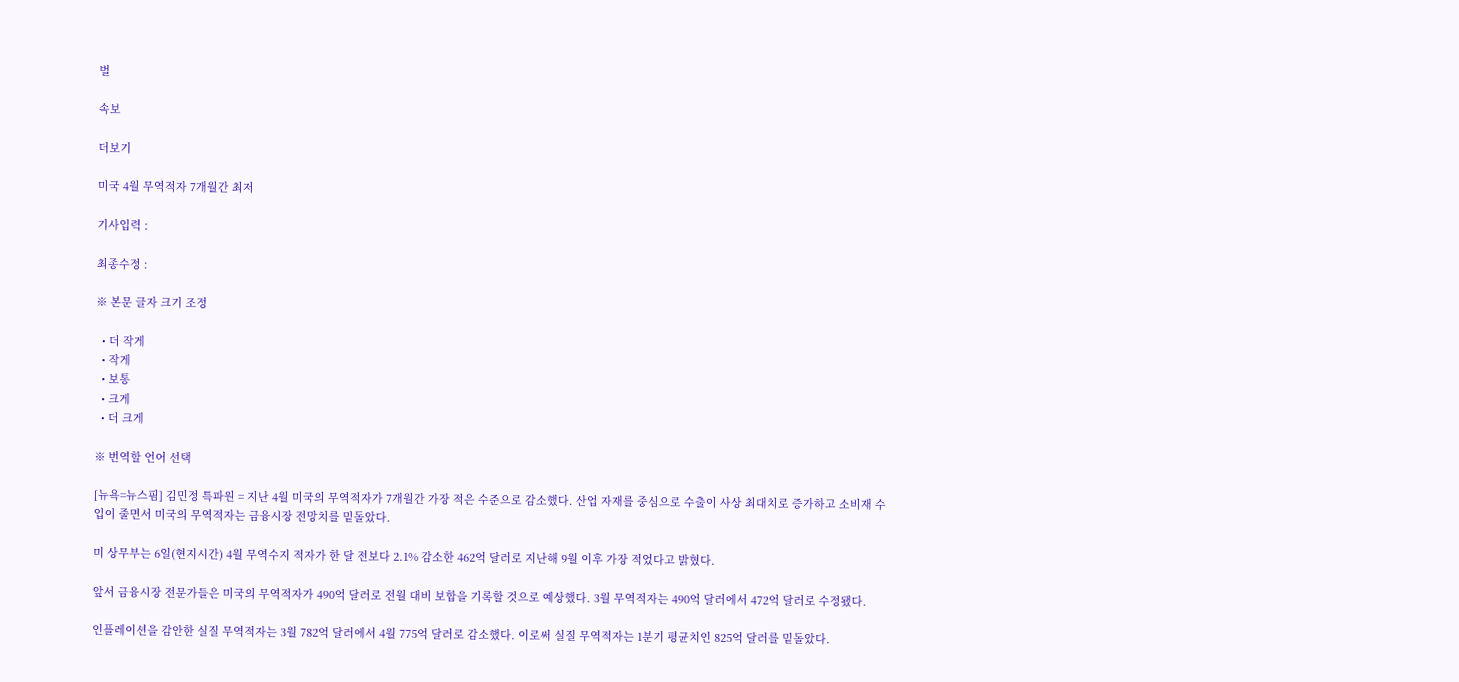벌

속보

더보기

미국 4월 무역적자 7개월간 최저

기사입력 :

최종수정 :

※ 본문 글자 크기 조정

  • 더 작게
  • 작게
  • 보통
  • 크게
  • 더 크게

※ 번역할 언어 선택

[뉴욕=뉴스핌] 김민정 특파원 = 지난 4월 미국의 무역적자가 7개월간 가장 적은 수준으로 감소했다. 산업 자재를 중심으로 수출이 사상 최대치로 증가하고 소비재 수입이 줄면서 미국의 무역적자는 금융시장 전망치를 밑돌았다.

미 상무부는 6일(현지시간) 4월 무역수지 적자가 한 달 전보다 2.1% 감소한 462억 달러로 지난해 9월 이후 가장 적었다고 밝혔다.

앞서 금융시장 전문가들은 미국의 무역적자가 490억 달러로 전월 대비 보합을 기록할 것으로 예상했다. 3월 무역적자는 490억 달러에서 472억 달러로 수정됐다.

인플레이션을 감안한 실질 무역적자는 3월 782억 달러에서 4월 775억 달러로 감소했다. 이로써 실질 무역적자는 1분기 평균치인 825억 달러를 밑돌았다.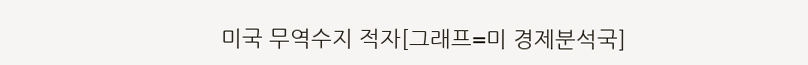미국 무역수지 적자[그래프=미 경제분석국]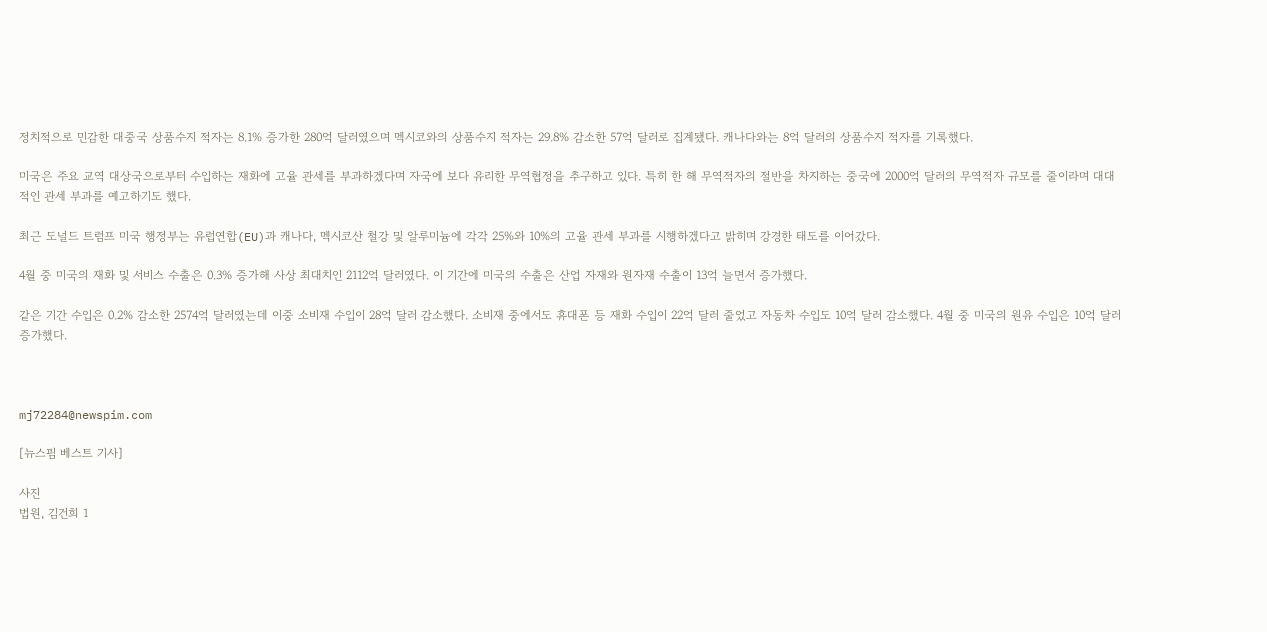정치적으로 민감한 대중국 상품수지 적자는 8.1% 증가한 280억 달러였으며 멕시코와의 상품수지 적자는 29.8% 감소한 57억 달러로 집계됐다. 캐나다와는 8억 달러의 상품수지 적자를 기록했다.

미국은 주요 교역 대상국으로부터 수입하는 재화에 고율 관세를 부과하겠다며 자국에 보다 유리한 무역협정을 추구하고 있다. 특히 한 해 무역적자의 절반을 차지하는 중국에 2000억 달러의 무역적자 규모를 줄이라며 대대적인 관세 부과를 예고하기도 했다.

최근 도널드 트럼프 미국 행정부는 유럽연합(EU)과 캐나다, 멕시코산 철강 및 알루미늄에 각각 25%와 10%의 고율 관세 부과를 시행하겠다고 밝히며 강경한 태도를 이어갔다.

4월 중 미국의 재화 및 서비스 수출은 0.3% 증가해 사상 최대치인 2112억 달러였다. 이 기간에 미국의 수출은 산업 자재와 원자재 수출이 13억 늘면서 증가했다.

같은 기간 수입은 0.2% 감소한 2574억 달러였는데 이중 소비재 수입이 28억 달러 감소했다. 소비재 중에서도 휴대폰 등 재화 수입이 22억 달러 줄었고 자동차 수입도 10억 달러 감소했다. 4월 중 미국의 원유 수입은 10억 달러 증가했다.



mj72284@newspim.com

[뉴스핌 베스트 기사]

사진
법원, 김건희 1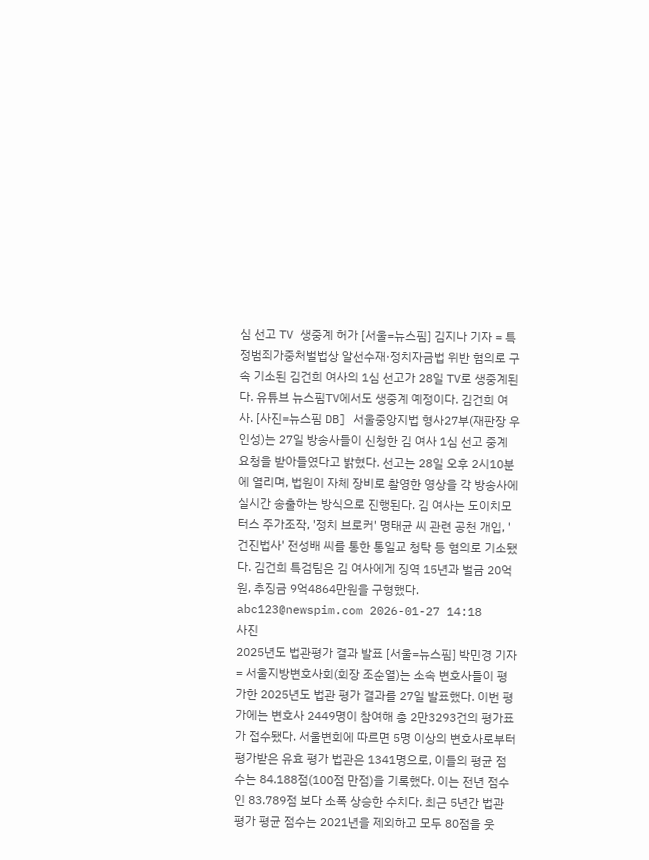심 선고 TV 생중계 허가 [서울=뉴스핌] 김지나 기자 = 특정범죄가중처벌법상 알선수재·정치자금법 위반 혐의로 구속 기소된 김건희 여사의 1심 선고가 28일 TV로 생중계된다. 유튜브 뉴스핌TV에서도 생중계 예정이다. 김건희 여사. [사진=뉴스핌 DB] 서울중앙지법 형사27부(재판장 우인성)는 27일 방송사들이 신청한 김 여사 1심 선고 중계 요청을 받아들였다고 밝혔다. 선고는 28일 오후 2시10분에 열리며, 법원이 자체 장비로 촬영한 영상을 각 방송사에 실시간 송출하는 방식으로 진행된다. 김 여사는 도이치모터스 주가조작, '정치 브로커' 명태균 씨 관련 공천 개입, '건진법사' 전성배 씨를 통한 통일교 청탁 등 혐의로 기소됐다. 김건희 특검팀은 김 여사에게 징역 15년과 벌금 20억원, 추징금 9억4864만원을 구형했다.   abc123@newspim.com 2026-01-27 14:18
사진
2025년도 법관평가 결과 발표 [서울=뉴스핌] 박민경 기자 = 서울지방변호사회(회장 조순열)는 소속 변호사들이 평가한 2025년도 법관 평가 결과를 27일 발표했다. 이번 평가에는 변호사 2449명이 참여해 총 2만3293건의 평가표가 접수됐다. 서울변회에 따르면 5명 이상의 변호사로부터 평가받은 유효 평가 법관은 1341명으로, 이들의 평균 점수는 84.188점(100점 만점)을 기록했다. 이는 전년 점수인 83.789점 보다 소폭 상승한 수치다. 최근 5년간 법관 평가 평균 점수는 2021년을 제외하고 모두 80점을 웃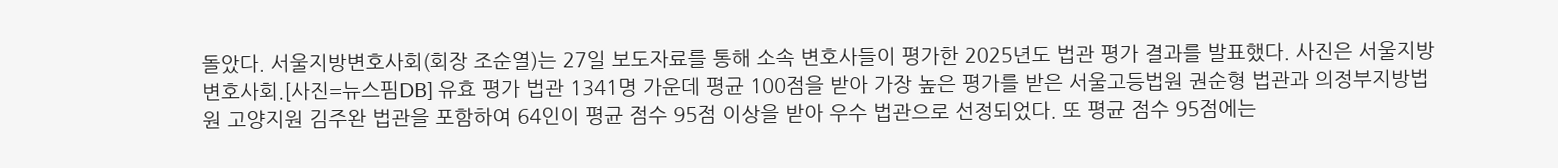돌았다. 서울지방변호사회(회장 조순열)는 27일 보도자료를 통해 소속 변호사들이 평가한 2025년도 법관 평가 결과를 발표했다. 사진은 서울지방변호사회.[사진=뉴스핌DB] 유효 평가 법관 1341명 가운데 평균 100점을 받아 가장 높은 평가를 받은 서울고등법원 권순형 법관과 의정부지방법원 고양지원 김주완 법관을 포함하여 64인이 평균 점수 95점 이상을 받아 우수 법관으로 선정되었다. 또 평균 점수 95점에는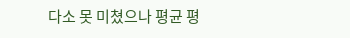다소 못 미쳤으나 평균 평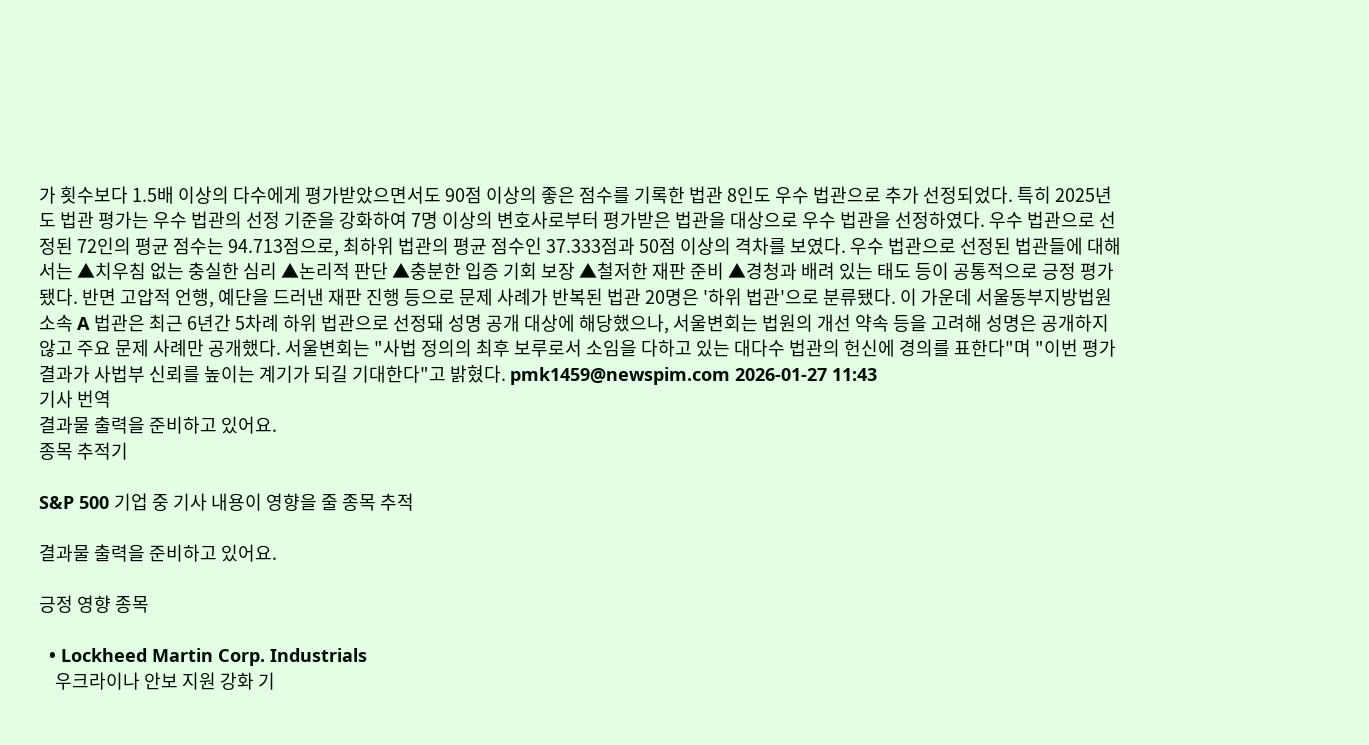가 횟수보다 1.5배 이상의 다수에게 평가받았으면서도 90점 이상의 좋은 점수를 기록한 법관 8인도 우수 법관으로 추가 선정되었다. 특히 2025년도 법관 평가는 우수 법관의 선정 기준을 강화하여 7명 이상의 변호사로부터 평가받은 법관을 대상으로 우수 법관을 선정하였다. 우수 법관으로 선정된 72인의 평균 점수는 94.713점으로, 최하위 법관의 평균 점수인 37.333점과 50점 이상의 격차를 보였다. 우수 법관으로 선정된 법관들에 대해서는 ▲치우침 없는 충실한 심리 ▲논리적 판단 ▲충분한 입증 기회 보장 ▲철저한 재판 준비 ▲경청과 배려 있는 태도 등이 공통적으로 긍정 평가됐다. 반면 고압적 언행, 예단을 드러낸 재판 진행 등으로 문제 사례가 반복된 법관 20명은 '하위 법관'으로 분류됐다. 이 가운데 서울동부지방법원 소속 A 법관은 최근 6년간 5차례 하위 법관으로 선정돼 성명 공개 대상에 해당했으나, 서울변회는 법원의 개선 약속 등을 고려해 성명은 공개하지 않고 주요 문제 사례만 공개했다. 서울변회는 "사법 정의의 최후 보루로서 소임을 다하고 있는 대다수 법관의 헌신에 경의를 표한다"며 "이번 평가 결과가 사법부 신뢰를 높이는 계기가 되길 기대한다"고 밝혔다. pmk1459@newspim.com 2026-01-27 11:43
기사 번역
결과물 출력을 준비하고 있어요.
종목 추적기

S&P 500 기업 중 기사 내용이 영향을 줄 종목 추적

결과물 출력을 준비하고 있어요.

긍정 영향 종목

  • Lockheed Martin Corp. Industrials
    우크라이나 안보 지원 강화 기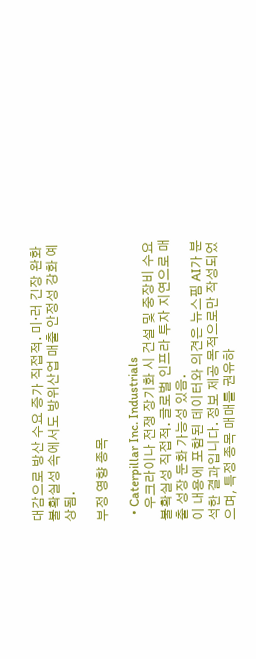대감으로 방산 수요 증가 직접적. 미·러 긴장 완화 불확실성 속에서도 방위산업 매출 안정성 강화 예상됨.

부정 영향 종목

  • Caterpillar Inc. Industrials
    우크라이나 전쟁 장기화 시 건설 및 중장비 수요 불확실성 직접적. 글로벌 인프라 투자 지연으로 매출 성장 둔화 가능성 있음.
이 내용에 포함된 데이터와 의견은 뉴스핌 AI가 분석한 결과입니다. 정보 제공 목적으로만 작성되었으며, 특정 종목 매매를 권유하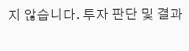지 않습니다. 투자 판단 및 결과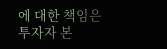에 대한 책임은 투자자 본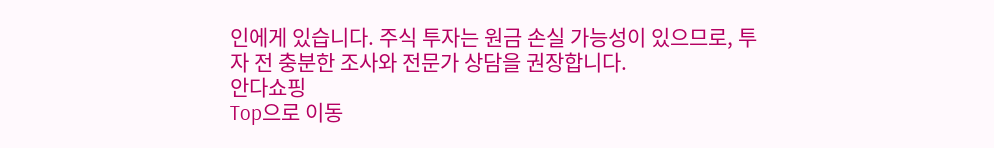인에게 있습니다. 주식 투자는 원금 손실 가능성이 있으므로, 투자 전 충분한 조사와 전문가 상담을 권장합니다.
안다쇼핑
Top으로 이동